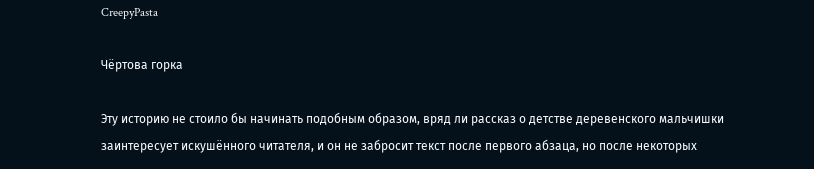CreepyPasta

Чёртова горка

Эту историю не стоило бы начинать подобным образом, вряд ли рассказ о детстве деревенского мальчишки заинтересует искушённого читателя, и он не забросит текст после первого абзаца, но после некоторых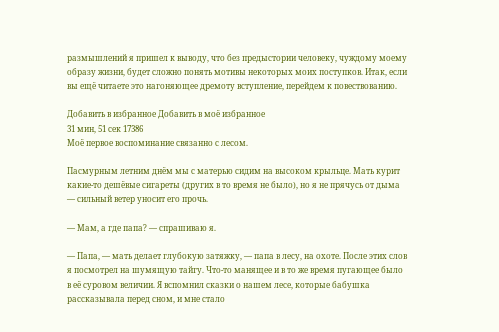размышлений я пришел к выводу, что без предыстории человеку, чуждому моему образу жизни, будет сложно понять мотивы некоторых моих поступков. Итак, если вы ещё читаете это нагоняющее дремоту вступление, перейдем к повествованию.

Добавить в избранное Добавить в моё избранное
31 мин, 51 сек 17386
Моё первое воспоминание связанно с лесом.

Пасмурным летним днём мы с матерью сидим на высоком крыльце. Мать курит какие-то дешёвые сигареты (других в то время не было), но я не прячусь от дыма — сильный ветер уносит его прочь.

— Мам, а где папа? — спрашиваю я.

— Папа, — мать делает глубокую затяжку, — папа в лесу, на охоте. После этих слов я посмотрел на шумящую тайгу. Что-то манящее и в то же время пугающее было в её суровом величии. Я вспомнил сказки о нашем лесе, которые бабушка рассказывала перед сном, и мне стало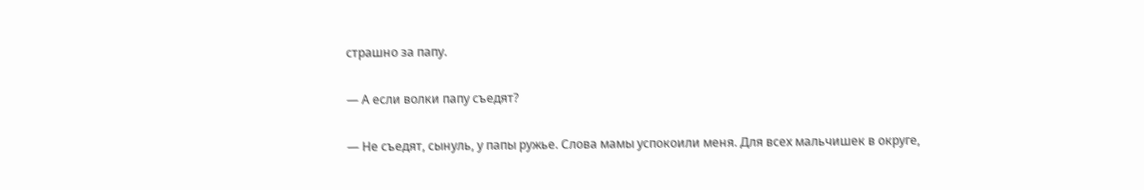страшно за папу.

— А если волки папу съедят?

— Не съедят, сынуль, у папы ружье. Слова мамы успокоили меня. Для всех мальчишек в округе,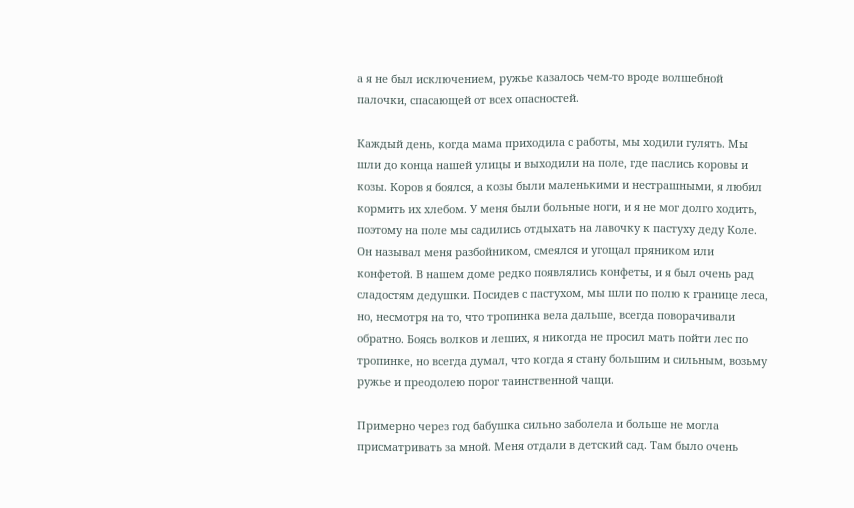а я не был исключением, ружье казалось чем-то вроде волшебной палочки, спасающей от всех опасностей.

Каждый день, когда мама приходила с работы, мы ходили гулять. Мы шли до конца нашей улицы и выходили на поле, где паслись коровы и козы. Коров я боялся, а козы были маленькими и нестрашными, я любил кормить их хлебом. У меня были больные ноги, и я не мог долго ходить, поэтому на поле мы садились отдыхать на лавочку к пастуху деду Коле. Он называл меня разбойником, смеялся и угощал пряником или конфетой. В нашем доме редко появлялись конфеты, и я был очень рад сладостям дедушки. Посидев с пастухом, мы шли по полю к границе леса, но, несмотря на то, что тропинка вела дальше, всегда поворачивали обратно. Боясь волков и леших, я никогда не просил мать пойти лес по тропинке, но всегда думал, что когда я стану большим и сильным, возьму ружье и преодолею порог таинственной чащи.

Примерно через год бабушка сильно заболела и больше не могла присматривать за мной. Меня отдали в детский сад. Там было очень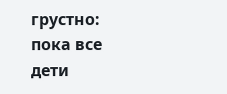грустно: пока все дети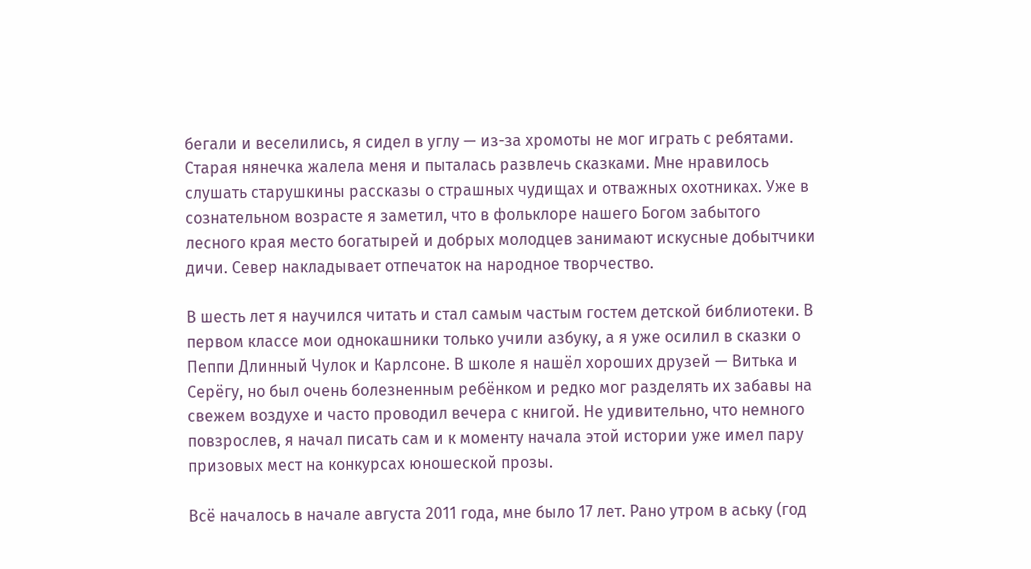бегали и веселились, я сидел в углу — из-за хромоты не мог играть с ребятами. Старая нянечка жалела меня и пыталась развлечь сказками. Мне нравилось слушать старушкины рассказы о страшных чудищах и отважных охотниках. Уже в сознательном возрасте я заметил, что в фольклоре нашего Богом забытого лесного края место богатырей и добрых молодцев занимают искусные добытчики дичи. Север накладывает отпечаток на народное творчество.

В шесть лет я научился читать и стал самым частым гостем детской библиотеки. В первом классе мои однокашники только учили азбуку, а я уже осилил в сказки о Пеппи Длинный Чулок и Карлсоне. В школе я нашёл хороших друзей — Витька и Серёгу, но был очень болезненным ребёнком и редко мог разделять их забавы на свежем воздухе и часто проводил вечера с книгой. Не удивительно, что немного повзрослев, я начал писать сам и к моменту начала этой истории уже имел пару призовых мест на конкурсах юношеской прозы.

Всё началось в начале августа 2011 года, мне было 17 лет. Рано утром в аську (год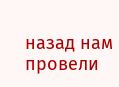назад нам провели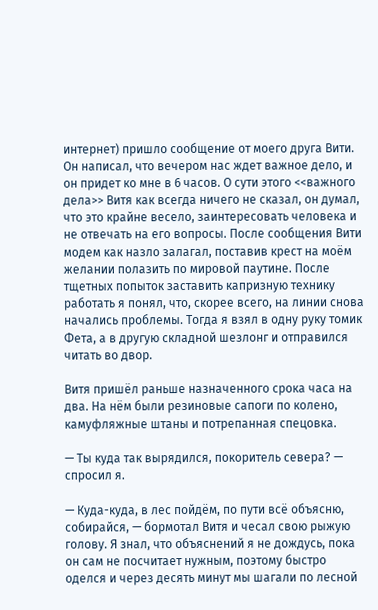интернет) пришло сообщение от моего друга Вити. Он написал, что вечером нас ждет важное дело, и он придет ко мне в 6 часов. О сути этого <<важного дела>> Витя как всегда ничего не сказал, он думал, что это крайне весело, заинтересовать человека и не отвечать на его вопросы. После сообщения Вити модем как назло залагал, поставив крест на моём желании полазить по мировой паутине. После тщетных попыток заставить капризную технику работать я понял, что, скорее всего, на линии снова начались проблемы. Тогда я взял в одну руку томик Фета, а в другую складной шезлонг и отправился читать во двор.

Витя пришёл раньше назначенного срока часа на два. На нём были резиновые сапоги по колено, камуфляжные штаны и потрепанная спецовка.

— Ты куда так вырядился, покоритель севера? — спросил я.

— Куда-куда, в лес пойдём, по пути всё объясню, собирайся, — бормотал Витя и чесал свою рыжую голову. Я знал, что объяснений я не дождусь, пока он сам не посчитает нужным, поэтому быстро оделся и через десять минут мы шагали по лесной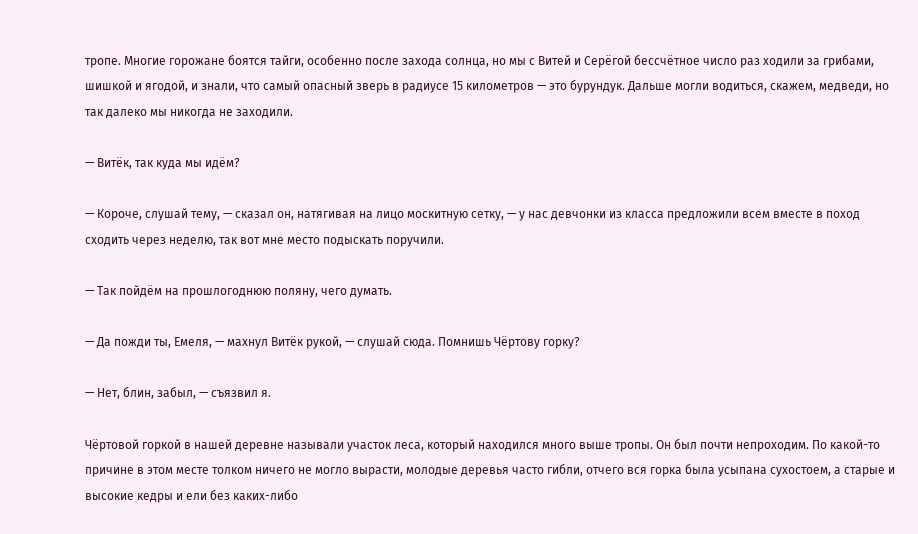тропе. Многие горожане боятся тайги, особенно после захода солнца, но мы с Витей и Серёгой бессчётное число раз ходили за грибами, шишкой и ягодой, и знали, что самый опасный зверь в радиусе 15 километров — это бурундук. Дальше могли водиться, скажем, медведи, но так далеко мы никогда не заходили.

— Витёк, так куда мы идём?

— Короче, слушай тему, — сказал он, натягивая на лицо москитную сетку, — у нас девчонки из класса предложили всем вместе в поход сходить через неделю, так вот мне место подыскать поручили.

— Так пойдём на прошлогоднюю поляну, чего думать.

— Да пожди ты, Емеля, — махнул Витёк рукой, — слушай сюда. Помнишь Чёртову горку?

— Нет, блин, забыл, — съязвил я.

Чёртовой горкой в нашей деревне называли участок леса, который находился много выше тропы. Он был почти непроходим. По какой-то причине в этом месте толком ничего не могло вырасти, молодые деревья часто гибли, отчего вся горка была усыпана сухостоем, а старые и высокие кедры и ели без каких-либо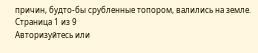причин, будто-бы срубленные топором, валились на земле.
Страница 1 из 9
Авторизуйтесь или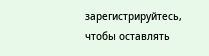зарегистрируйтесь, чтобы оставлять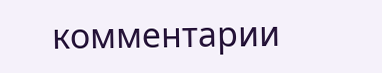комментарии